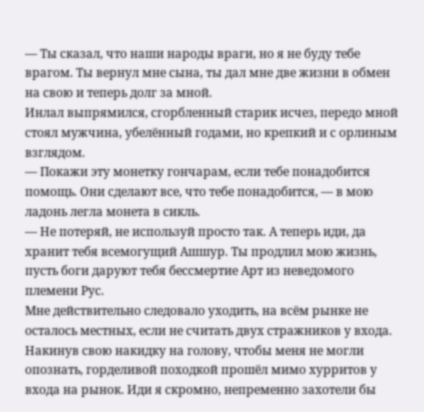— Ты сказал, что наши народы враги, но я не буду тебе врагом. Ты вернул мне сына, ты дал мне две жизни в обмен на свою и теперь долг за мной.
Инлал выпрямился, сгорбленный старик исчез, передо мной стоял мужчина, убелённый годами, но крепкий и с орлиным взглядом.
— Покажи эту монетку гончарам, если тебе понадобится помощь. Они сделают все, что тебе понадобится, — в мою ладонь легла монета в сикль.
— Не потеряй, не используй просто так. А теперь иди, да хранит тебя всемогущий Ашшур. Ты продлил мою жизнь, пусть боги даруют тебя бессмертие Арт из неведомого племени Рус.
Мне действительно следовало уходить, на всём рынке не осталось местных, если не считать двух стражников у входа. Накинув свою накидку на голову, чтобы меня не могли опознать, горделивой походкой прошёл мимо хурритов у входа на рынок. Иди я скромно, непременно захотели бы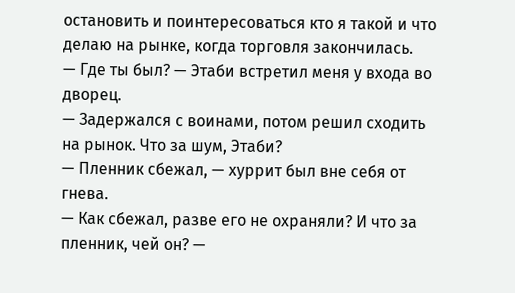остановить и поинтересоваться кто я такой и что делаю на рынке, когда торговля закончилась.
— Где ты был? — Этаби встретил меня у входа во дворец.
— Задержался с воинами, потом решил сходить на рынок. Что за шум, Этаби?
— Пленник сбежал, — хуррит был вне себя от гнева.
— Как сбежал, разве его не охраняли? И что за пленник, чей он? —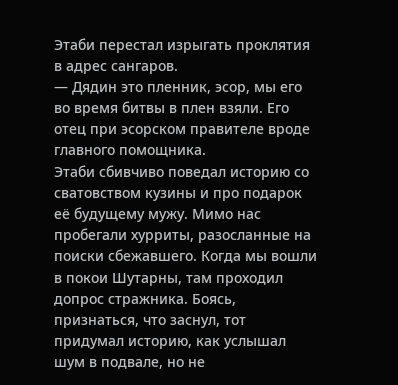Этаби перестал изрыгать проклятия в адрес сангаров.
— Дядин это пленник, эсор, мы его во время битвы в плен взяли. Его отец при эсорском правителе вроде главного помощника.
Этаби сбивчиво поведал историю со сватовством кузины и про подарок её будущему мужу. Мимо нас пробегали хурриты, разосланные на поиски сбежавшего. Когда мы вошли в покои Шутарны, там проходил допрос стражника. Боясь, признаться, что заснул, тот придумал историю, как услышал шум в подвале, но не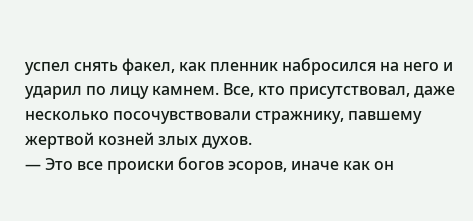успел снять факел, как пленник набросился на него и ударил по лицу камнем. Все, кто присутствовал, даже несколько посочувствовали стражнику, павшему жертвой козней злых духов.
— Это все происки богов эсоров, иначе как он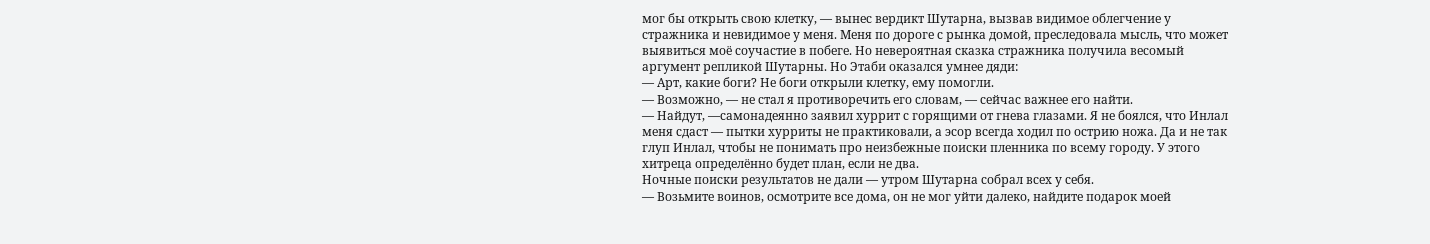мог бы открыть свою клетку, — вынес вердикт Шутарна, вызвав видимое облегчение у стражника и невидимое у меня. Меня по дороге с рынка домой, преследовала мысль, что может выявиться моё соучастие в побеге. Но невероятная сказка стражника получила весомый аргумент репликой Шутарны. Но Этаби оказался умнее дяди:
— Арт, какие боги? Не боги открыли клетку, ему помогли.
— Возможно, — не стал я противоречить его словам, — сейчас важнее его найти.
— Найдут, —самонадеянно заявил хуррит с горящими от гнева глазами. Я не боялся, что Инлал меня сдаст — пытки хурриты не практиковали, а эсор всегда ходил по острию ножа. Да и не так глуп Инлал, чтобы не понимать про неизбежные поиски пленника по всему городу. У этого хитреца определённо будет план, если не два.
Ночные поиски результатов не дали — утром Шутарна собрал всех у себя.
— Возьмите воинов, осмотрите все дома, он не мог уйти далеко, найдите подарок моей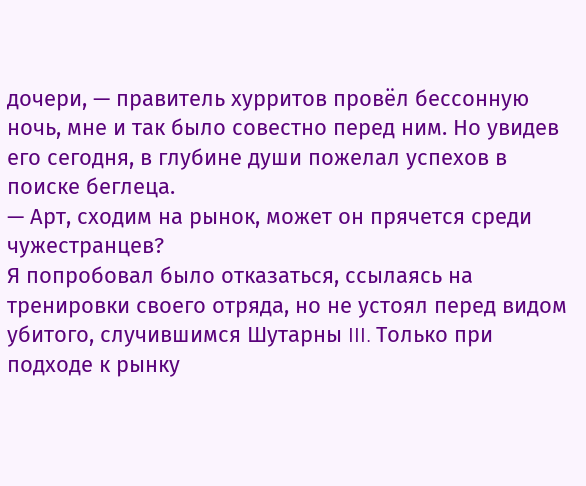дочери, — правитель хурритов провёл бессонную ночь, мне и так было совестно перед ним. Но увидев его сегодня, в глубине души пожелал успехов в поиске беглеца.
— Арт, сходим на рынок, может он прячется среди чужестранцев?
Я попробовал было отказаться, ссылаясь на тренировки своего отряда, но не устоял перед видом убитого, случившимся Шутарны III. Только при подходе к рынку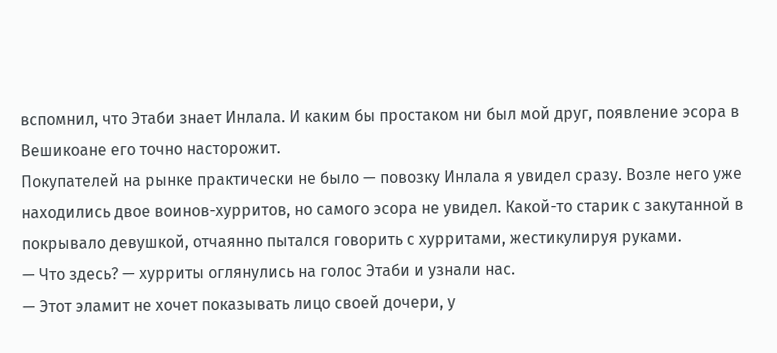вспомнил, что Этаби знает Инлала. И каким бы простаком ни был мой друг, появление эсора в Вешикоане его точно насторожит.
Покупателей на рынке практически не было — повозку Инлала я увидел сразу. Возле него уже находились двое воинов-хурритов, но самого эсора не увидел. Какой-то старик с закутанной в покрывало девушкой, отчаянно пытался говорить с хурритами, жестикулируя руками.
— Что здесь? — хурриты оглянулись на голос Этаби и узнали нас.
— Этот эламит не хочет показывать лицо своей дочери, у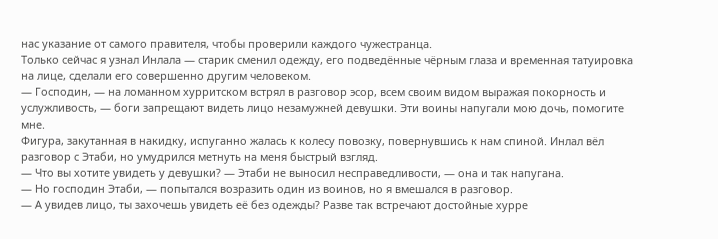нас указание от самого правителя, чтобы проверили каждого чужестранца.
Только сейчас я узнал Инлала — старик сменил одежду, его подведённые чёрным глаза и временная татуировка на лице, сделали его совершенно другим человеком.
— Господин, — на ломанном хурритском встрял в разговор эсор, всем своим видом выражая покорность и услужливость, — боги запрещают видеть лицо незамужней девушки. Эти воины напугали мою дочь, помогите мне.
Фигура, закутанная в накидку, испуганно жалась к колесу повозку, повернувшись к нам спиной. Инлал вёл разговор с Этаби, но умудрился метнуть на меня быстрый взгляд.
— Что вы хотите увидеть у девушки? — Этаби не выносил несправедливости, — она и так напугана.
— Но господин Этаби, — попытался возразить один из воинов, но я вмешался в разговор.
— А увидев лицо, ты захочешь увидеть её без одежды? Разве так встречают достойные хурре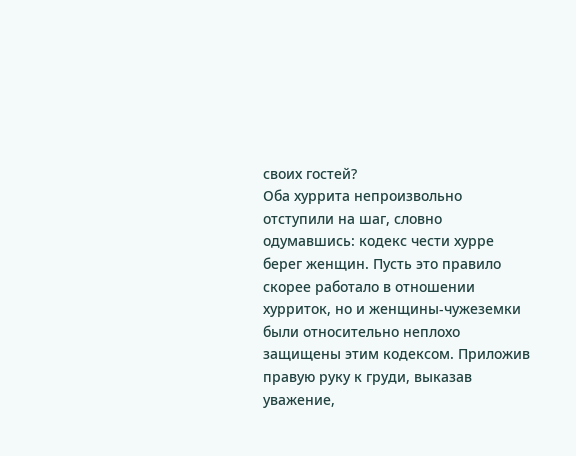своих гостей?
Оба хуррита непроизвольно отступили на шаг, словно одумавшись: кодекс чести хурре берег женщин. Пусть это правило скорее работало в отношении хурриток, но и женщины-чужеземки были относительно неплохо защищены этим кодексом. Приложив правую руку к груди, выказав уважение,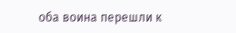оба воина перешли к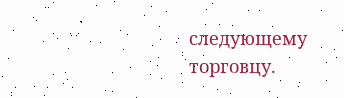следующему торговцу.